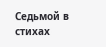Седьмой в стихах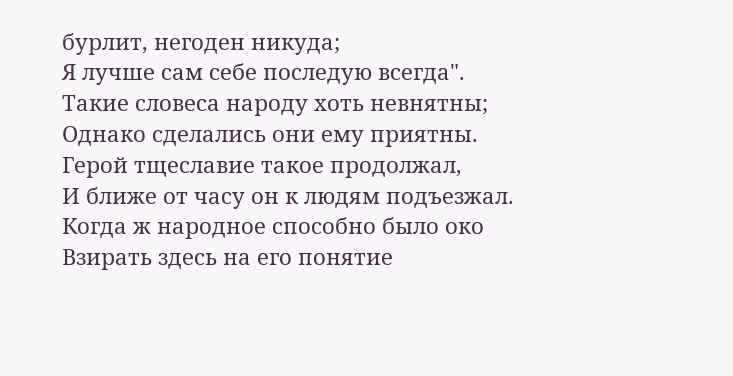бурлит, негоден никуда;
Я лучше сам себе последую всегда".
Такие словеса народу хоть невнятны;
Однако сделались они ему приятны.
Герой тщеславие такое продолжал,
И ближе от часу он к людям подъезжал.
Когда ж народное способно было око
Взирать здесь на его понятие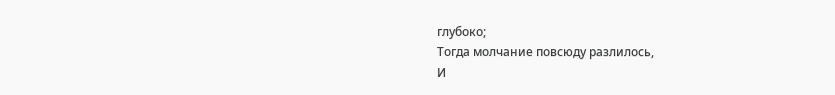глубоко;
Тогда молчание повсюду разлилось,
И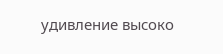удивление высоко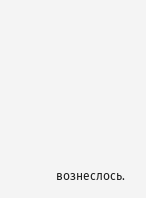вознеслось.